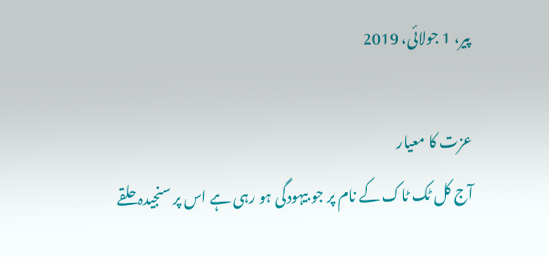پیر، 1 جولائی، 2019

عزت کا معیار
آج کل ٹک ٹاک کے نام پر جو بیہودگی ہو رہی ہے اس پر سنجیدہ حلقے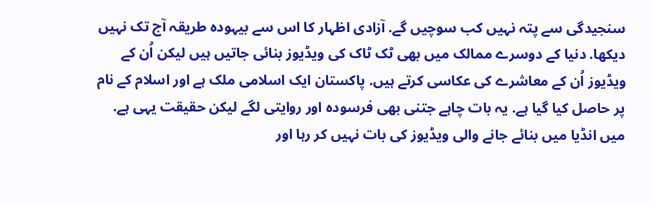سنجیدگی سے پتہ نہیں کب سوچیں گے. آزادی اظہار کا اس سے بیہودہ طریقہ آج تک نہیں دیکھا. دنیا کے دوسرے ممالک میں بھی ٹک ٹاک کی ویڈیوز بنائی جاتیں ہیں لیکن اُن کے ویڈیوز اُن کے معاشرے کی عکاسی کرتے ہیں. پاکستان ایک اسلامی ملک ہے اور اسلام کے نام پر حاصل کیا گیا ہے. یہ بات چاہے جتنی بھی فرسودہ اور روایتی لگے لیکن حقیقت یہی ہے. میں انڈیا میں بنائے جانے والی ویڈیوز کی بات نہیں کر رہا اور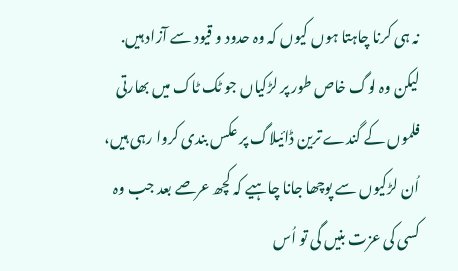نہ ہی کرنا چاہتا ہوں کیوں کہ وہ حدود و قیود سے آزاد ہیں. لیکن وہ لوگ خاص طور پر لڑکیاں جو ٹک ٹاک میں بھارتی فلموں کے گندے ترین ڈائیلاگ پر عکس بندی کروا رہی ہیں، اُن لڑکیوں سے پوچھا جانا چاہیے کہ کچھ عرصے بعد جب وہ کسی کی عزت بنیں گی تو اُس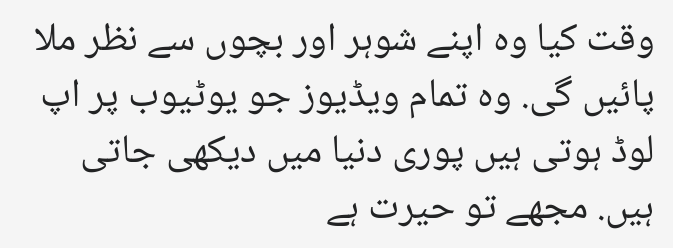وقت کیا وہ اپنے شوہر اور بچوں سے نظر ملا پائیں گی. وہ تمام ویڈیوز جو یوٹیوب پر اپ لوڈ ہوتی ہیں پوری دنیا میں دیکھی جاتی ہیں. مجھے تو حیرت ہے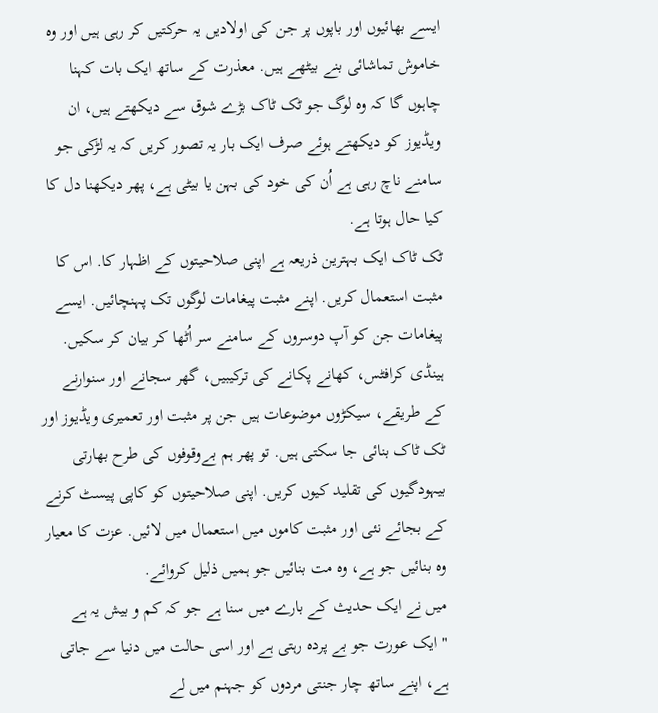ایسے بھائیوں اور باپوں پر جن کی اولادیں یہ حرکتیں کر رہی ہیں اور وہ خاموش تماشائی بنے بیٹھے ہیں. معذرت کے ساتھ ایک بات کہنا چاہوں گا کہ وہ لوگ جو ٹک ٹاک بڑے شوق سے دیکھتے ہیں، ان ویڈیوز کو دیکھتے ہوئے صرف ایک بار یہ تصور کریں کہ یہ لڑکی جو سامنے ناچ رہی ہے اُن کی خود کی بہن یا بیٹی ہے، پھر دیکھنا دل کا کیا حال ہوتا ہے.
ٹک ٹاک ایک بہترین ذریعہ ہے اپنی صلاحیتوں کے اظہار کا. اس کا مثبت استعمال کریں. اپنے مثبت پیغامات لوگوں تک پہنچائیں. ایسے پیغامات جن کو آپ دوسروں کے سامنے سر اُٹھا کر بیان کر سکیں. ہینڈی کرافٹس، کھانے پکانے کی ترکیبیں، گھر سجانے اور سنوارنے کے طریقے، سیکڑوں موضوعات ہیں جن پر مثبت اور تعمیری ویڈیوز اور ٹک ٹاک بنائی جا سکتی ہیں. تو پھر ہم بےوقوفوں کی طرح بھارتی بیہودگیوں کی تقلید کیوں کریں. اپنی صلاحیتوں کو کاپی پیسٹ کرنے کے بجائے نئی اور مثبت کاموں میں استعمال میں لائیں. عزت کا معیار وہ بنائیں جو ہے، وہ مت بنائیں جو ہمیں ذلیل کروائے.
میں نے ایک حدیث کے بارے میں سنا ہے جو کہ کم و بیش یہ ہے "ایک عورت جو بے پردہ رہتی ہے اور اسی حالت میں دنیا سے جاتی ہے، اپنے ساتھ چار جنتی مردوں کو جہنم میں لے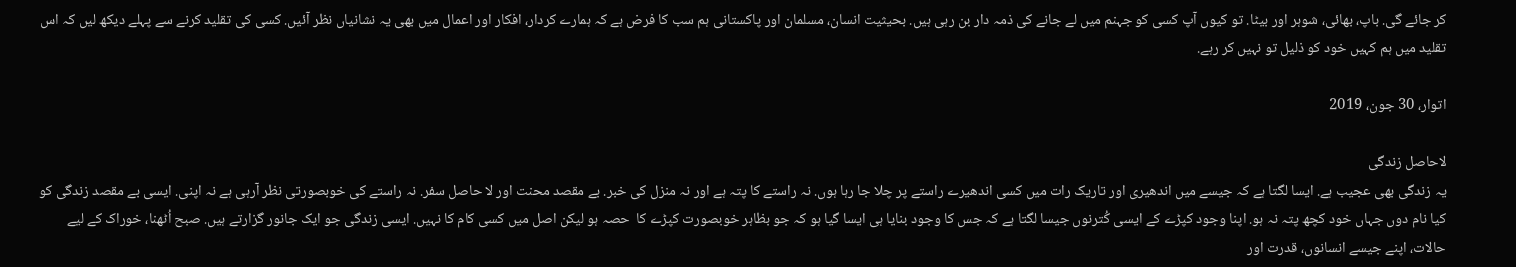کر جائے گی. باپ، بھائی، شوہر اور بیٹا. تو کیوں آپ کسی کو جہنم میں لے جانے کی ذمہ دار بن رہی ہیں. بحیثیت انسان، مسلمان اور پاکستانی ہم سب کا فرض ہے کہ ہمارے کردار، افکار اور اعمال میں بھی یہ نشانیاں نظر آئیں. کسی کی تقلید کرنے سے پہلے دیکھ لیں کہ اس تقلید میں ہم کہیں خود کو ذلیل تو نہیں کر رہے.

اتوار، 30 جون، 2019

لاحاصل زندگی
یہ زندگی بھی عجیب ہے. ایسا لگتا ہے کہ جیسے میں اندھیری اور تاریک رات میں کسی اندھیرے راستے پر چلا جا رہا ہوں. نہ راستے کا پتہ ہے اور نہ منزل کی خبر. بے مقصد محنت اور لا حاصل سفر. نہ راستے کی خوبصورتی نظر آرہی ہے نہ اپنی. ایسی بے مقصد زندگی کو کیا نام دوں جہاں خود کچھ پتہ نہ ہو. اپنا وجود کپڑے کے ایسی کُترنوں جیسا لگتا ہے کہ جس کا وجود بنایا ہی ایسا گیا ہو کہ جو بظاہر خوبصورت کپڑے کا  حصہ ہو لیکن اصل میں کسی کام کا نہیں. ایسی زندگی جو ایک جانور گزارتے ہیں. صبح اُٹھنا، خوراک کے لیے حالات، اپنے جیسے انسانوں، قدرت اور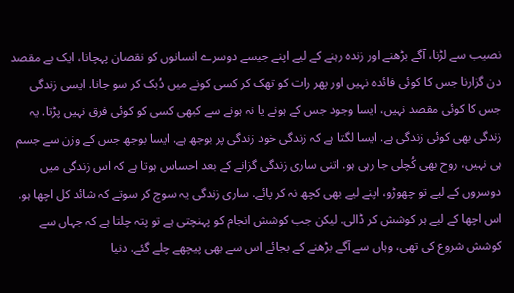نصیب سے لڑنا، آگے بڑھنے اور زندہ رہنے کے لیے اپنے جیسے دوسرے انسانوں کو نقصان پہچانا، ایک بے مقصد دن گزارنا جس کا کوئی فائدہ نہیں اور پھر رات کو تھک کر کسی کونے میں دُبک کر سو جانا. ایسی زندگی جس کا کوئی مقصد نہیں، ایسا وجود جس کے ہونے یا نہ ہونے سے کبھی کسی کو کوئی فرق نہیں پڑتا. یہ زندگی بھی کوئی زندگی ہے. ایسا لگتا ہے کہ زندگی خود زندگی پر بوجھ ہے. ایسا بوجھ جس کے وزن سے جسم ہی نہیں، روح بھی کُچلی جا رہی ہو. اتنی ساری زندگی گزانے کے بعد احساس ہوتا ہے کہ اس زندگی میں دوسروں کے لیے تو چھوڑو، اپنے لیے بھی کچھ نہ کر پائے. ساری زندگی یہ سوچ کر سوتے کہ شائد کل اچھا ہو. اس اچھا کے لیے ہر کوشش کر ڈالی. لیکن جب کوشش انجام کو پہنچتی ہے تو پتہ چلتا ہے کہ جہاں سے کوشش شروع کی تھی، وہاں سے آگے بڑھنے کے بجائے اس سے بھی پیچھے چلے گئے. دنیا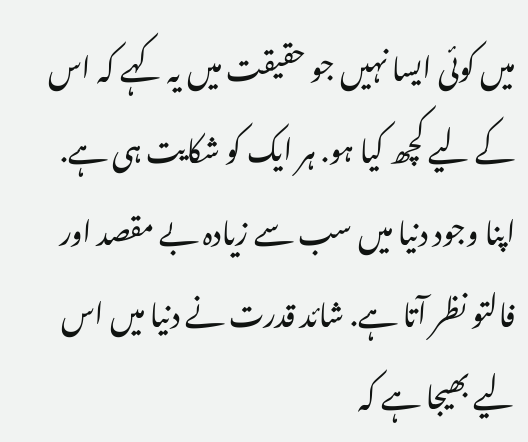میں کوئی ایسا نہیں جو حقیقت میں یہ کہے کہ اس کے لیے کچھ کیا ہو. ہر ایک کو شکایت ہی ہے. اپنا وجود دنیا میں سب سے زیادہ بے مقصد اور فالتو نظر آتا ہے. شائد قدرت نے دنیا میں اس لیے بھیجا ہے کہ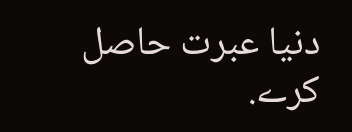دنیا عبرت حاصل کرے.